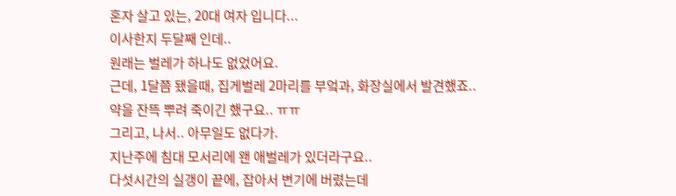혼자 살고 있는, 20대 여자 입니다...
이사한지 두달째 인데..
원래는 벌레가 하나도 없었어요.
근데, 1달쯤 됐을때, 집게벌레 2마리를 부엌과, 화장실에서 발견했죠..
약을 잔뜩 뿌려 죽이긴 했구요.. ㅠㅠ
그리고, 나서.. 아무일도 없다가.
지난주에 침대 모서리에 왠 애벌레가 있더라구요..
다섯시간의 실갱이 끝에, 잡아서 변기에 버렸는데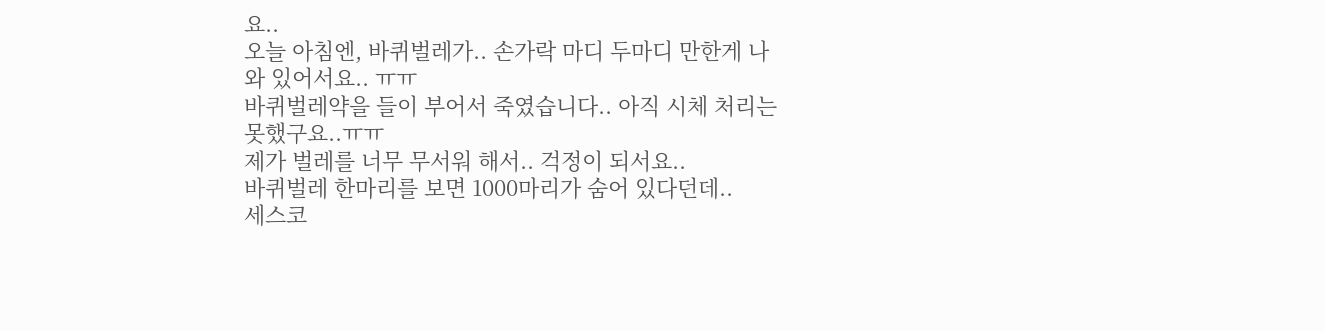요..
오늘 아침엔, 바퀴벌레가.. 손가락 마디 두마디 만한게 나와 있어서요.. ㅠㅠ
바퀴벌레약을 들이 부어서 죽였습니다.. 아직 시체 처리는 못했구요..ㅠㅠ
제가 벌레를 너무 무서워 해서.. 걱정이 되서요..
바퀴벌레 한마리를 보면 1000마리가 숨어 있다던데..
세스코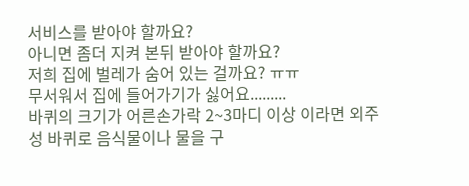서비스를 받아야 할까요?
아니면 좀더 지켜 본뒤 받아야 할까요?
저희 집에 벌레가 숨어 있는 걸까요? ㅠㅠ
무서워서 집에 들어가기가 싫어요.........
바퀴의 크기가 어른손가락 2~3마디 이상 이라면 외주성 바퀴로 음식물이나 물을 구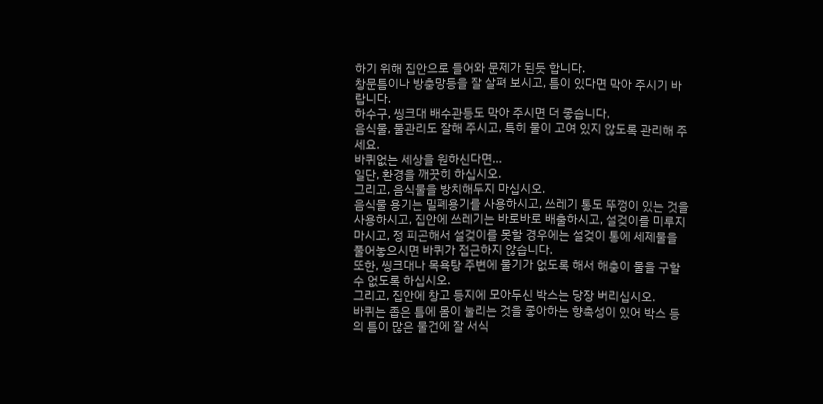하기 위해 집안으로 들어와 문제가 된듯 합니다.
창문틈이나 방충망등을 잘 살펴 보시고, 틈이 있다면 막아 주시기 바랍니다.
하수구, 씽크대 배수관등도 막아 주시면 더 좋습니다.
음식물, 물관리도 잘해 주시고, 특히 물이 고여 있지 않도록 관리해 주세요.
바퀴없는 세상을 원하신다면…
일단, 환경을 깨끗히 하십시오.
그리고, 음식물을 방치해두지 마십시오.
음식물 용기는 밀폐용기를 사용하시고, 쓰레기 통도 뚜껑이 있는 것을 사용하시고, 집안에 쓰레기는 바로바로 배출하시고, 설겆이를 미루지 마시고, 정 피곤해서 설겆이를 못할 경우에는 설겆이 통에 세제물을 풀어놓으시면 바퀴가 접근하지 않습니다.
또한, 씽크대나 목욕탕 주변에 물기가 없도록 해서 해충이 물을 구할 수 없도록 하십시오.
그리고, 집안에 창고 등지에 모아두신 박스는 당장 버리십시오.
바퀴는 좁은 틈에 몸이 눌리는 것을 좋아하는 향촉성이 있어 박스 등의 틈이 많은 물건에 잘 서식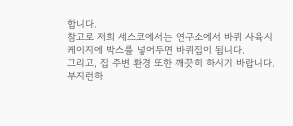합니다.
참고로 저희 세스코에서는 연구소에서 바퀴 사육시 케이지에 박스를 넣어두면 바퀴집이 됩니다.
그리고, 집 주변 환경 또한 깨끗히 하시기 바랍니다.
부지런하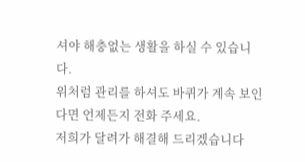셔야 해충없는 생활을 하실 수 있습니다.
위처럼 관리를 하셔도 바퀴가 계속 보인다면 언제든지 전화 주세요.
저희가 달려가 해결해 드리겠습니다